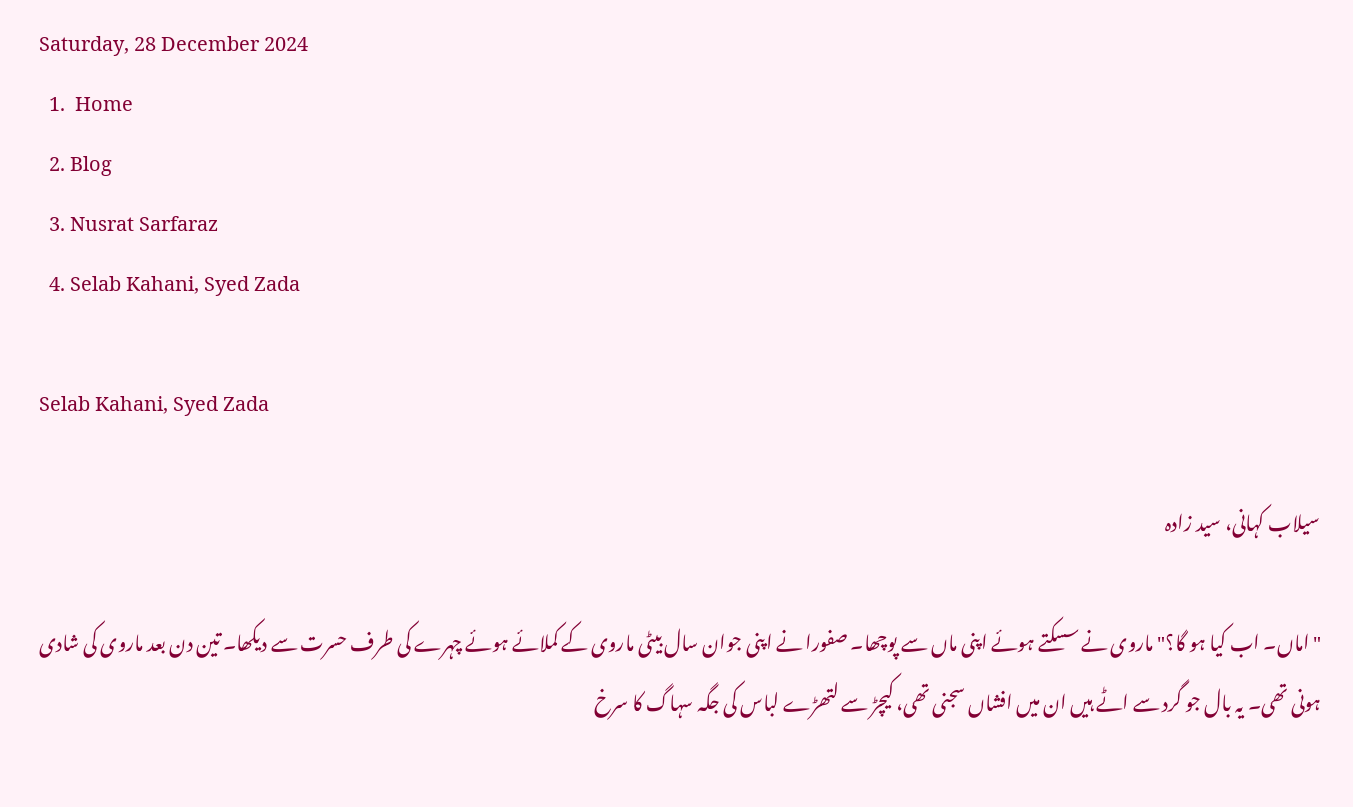Saturday, 28 December 2024
  1.  Home
  2. Blog
  3. Nusrat Sarfaraz
  4. Selab Kahani, Syed Zada

Selab Kahani, Syed Zada

سیلاب کہانی، سید زادہ

"اماں۔ اب کیا ہو گا؟" ماروی نے سسکتے ہوئے اپنی ماں سے پوچھا۔ صفورا نے اپنی جوان سال بیٹی ماروی کے کملائے ہوئے چہرے کی طرف حسرت سے دیکھا۔ تین دن بعد ماروی کی شادی ہونی تھی۔ یہ بال جو گرد سے اٹے ہیں ان میں افشاں سجنی تھی، کیچڑ سے لتھڑے لباس کی جگہ سہاگ کا سرخ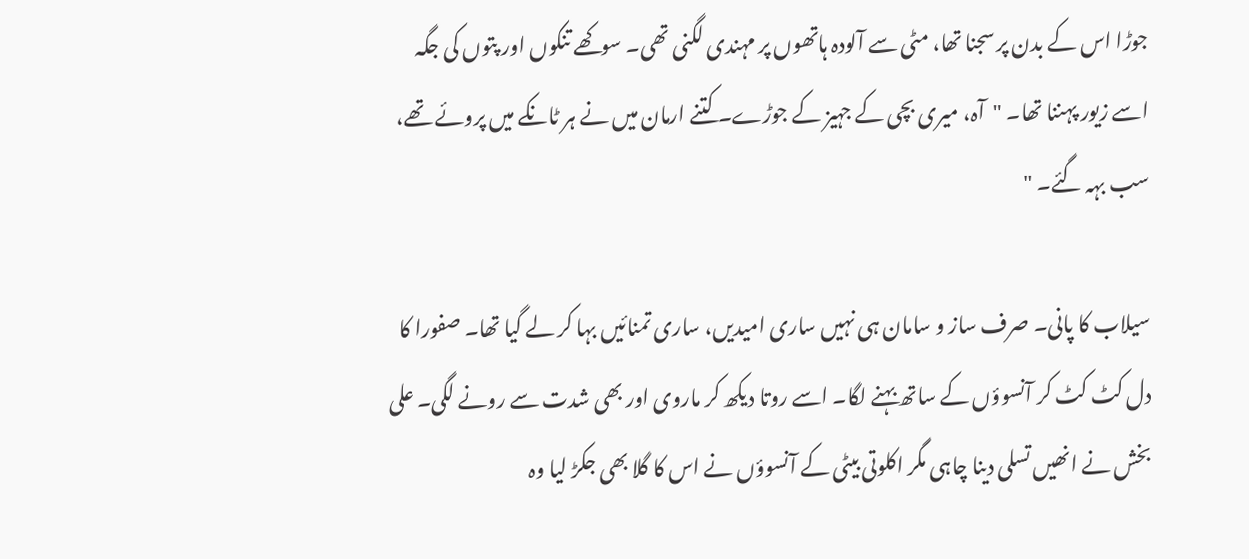جوڑا اس کے بدن پر سجنا تھا، مٹی سے آلودہ ہاتھوں پر مہندی لگنی تھی۔ سوکھے تنکوں اور پتوں کی جگہ اسے زیور پہننا تھا۔ "آہ، میری بچی کے جہیز کے جوڑے۔ کتنے ارمان میں نے ہر ٹانکے میں پروئے تھے، سب بہہ گئے۔ "

سیلاب کا پانی۔ صرف ساز و سامان ہی نہیں ساری امیدیں، ساری تمنائیں بہا کر لے گیا تھا۔ صفورا کا دل کٹ کٹ کر آنسوؤں کے ساتھ بہنے لگا۔ اسے روتا دیکھ کر ماروی اور بھی شدت سے رونے لگی۔ علی بخش نے انھیں تسلی دینا چاہی مگر اکلوتی بیٹی کے آنسوؤں نے اس کا گلا بھی جکڑ لیا وہ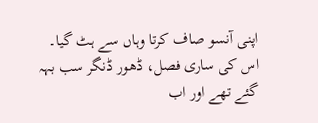اپنی آنسو صاف کرتا وہاں سے ہٹ گیا۔ اس کی ساری فصل، ڈھور ڈنگر سب بہہ گئے تھے اور اب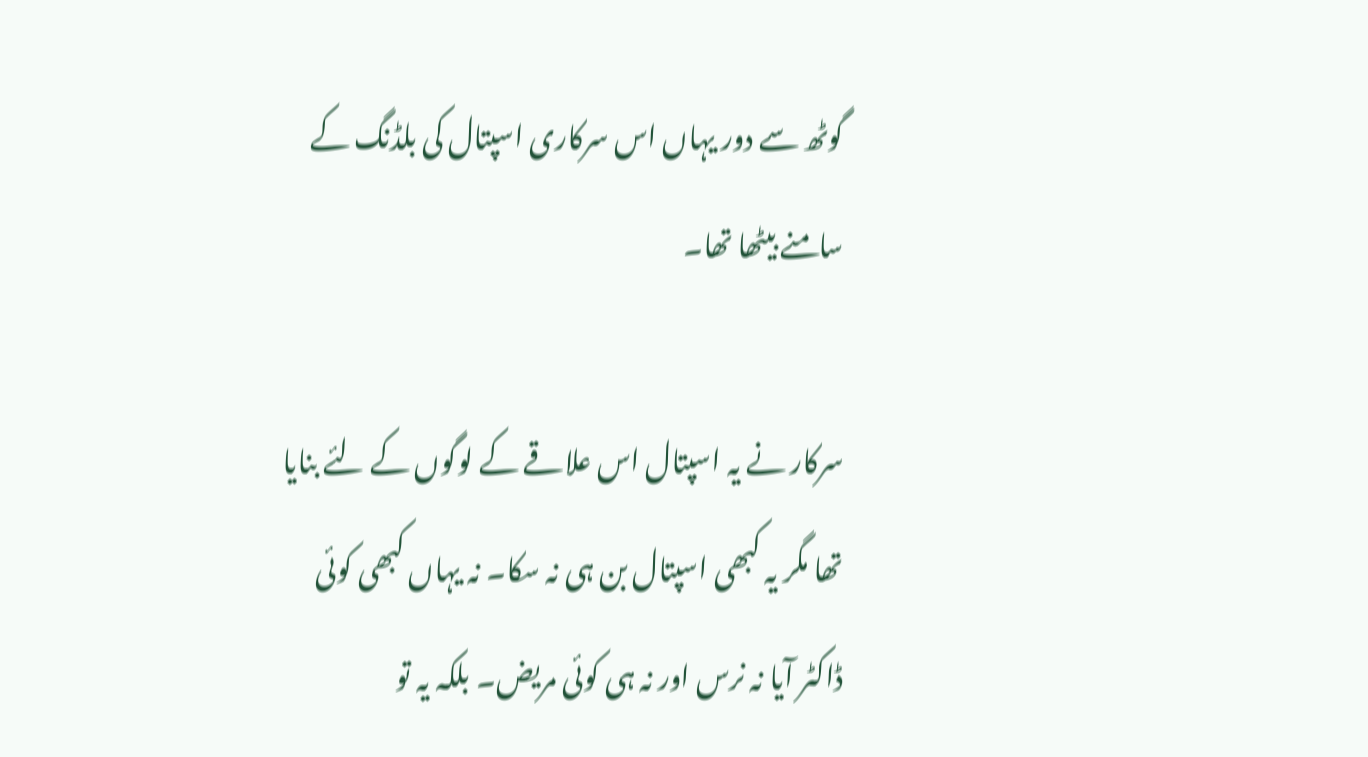گوٹھ سے دور یہاں اس سرکاری اسپتال کی بلڈنگ کے سامنے بیٹھا تھا۔

سرکار نے یہ اسپتال اس علاقے کے لوگوں کے لئے بنایا تھا مگر یہ کبھی اسپتال بن ہی نہ سکا۔ نہ یہاں کبھی کوئی ڈاکٹر آیا نہ نرس اور نہ ہی کوئی مریض۔ بلکہ یہ تو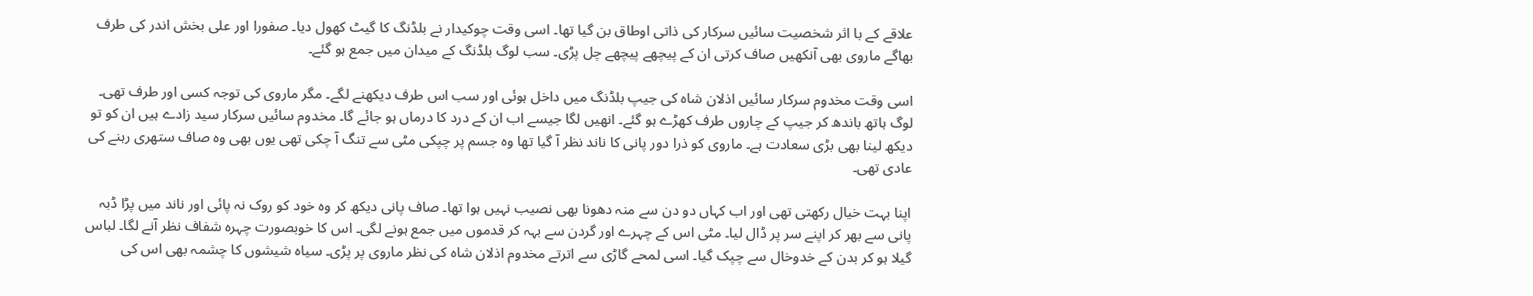علاقے کے با اثر شخصیت سائیں سرکار کی ذاتی اوطاق بن گیا تھا۔ اسی وقت چوکیدار نے بلڈنگ کا گیٹ کھول دیا۔ صفورا اور علی بخش اندر کی طرف بھاگے ماروی بھی آنکھیں صاف کرتی ان کے پیچھے پیچھے چل پڑی۔ سب لوگ بلڈنگ کے میدان میں جمع ہو گئے۔

اسی وقت مخدوم سرکار سائیں اذلان شاہ کی جیپ بلڈنگ میں داخل ہوئی اور سب اس طرف دیکھنے لگے۔ مگر ماروی کی توجہ کسی اور طرف تھی۔ لوگ ہاتھ باندھ کر جیپ کے چاروں طرف کھڑے ہو گئے۔ انھیں لگا جیسے اب ان کے درد کا درماں ہو جائے گا۔ مخدوم سائیں سرکار سید زادے ہیں ان کو تو دیکھ لینا بھی بڑی سعادت ہے۔ ماروی کو ذرا دور پانی کا ناند نظر آ گیا تھا وہ جسم پر چپکی مٹی سے تنگ آ چکی تھی یوں بھی وہ صاف ستھری رہنے کی عادی تھی۔

اپنا بہت خیال رکھتی تھی اور اب کہاں دو دن سے منہ دھونا بھی نصیب نہیں ہوا تھا۔ صاف پانی دیکھ کر وہ خود کو روک نہ پائی اور ناند میں پڑا ڈبہ پانی سے بھر کر اپنے سر پر ڈال لیا۔ مٹی اس کے چہرے اور گردن سے بہہ کر قدموں میں جمع ہونے لگی۔ اس کا خوبصورت چہرہ شفاف نظر آنے لگا۔ لباس گیلا ہو کر بدن کے خدوخال سے چپک گیا۔ اسی لمحے گاڑی سے اترتے مخدوم اذلان شاہ کی نظر ماروی پر پڑی۔ سیاہ شیشوں کا چشمہ بھی اس کی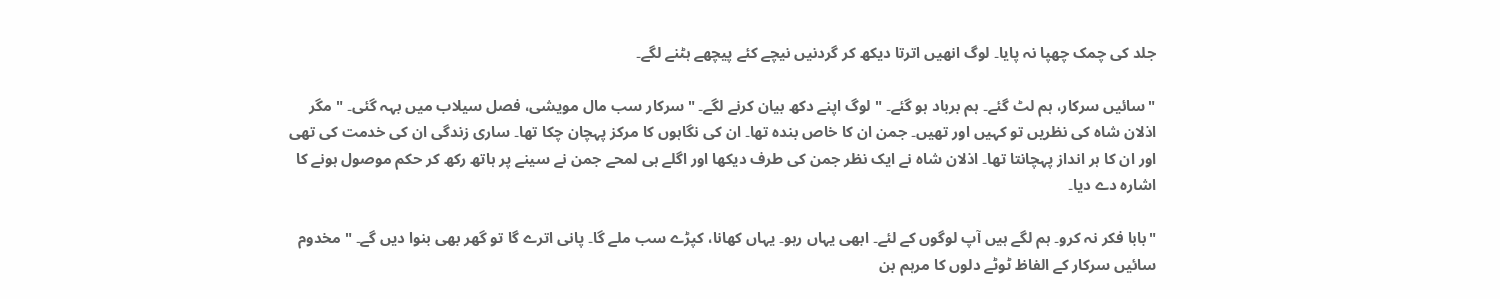جلد کی چمک چھپا نہ پایا۔ لوگ انھیں اترتا دیکھ کر گردنیں نیچے کئے پیچھے ہٹنے لگے۔

"سائیں سرکار، ہم لٹ گئے۔ ہم برباد ہو گئے۔ " لوگ اپنے دکھ بیان کرنے لگے۔ "سرکار سب مال مویشی، فصل سیلاب میں بہہ گئی۔ " مگر اذلان شاہ کی نظریں تو کہیں اور تھیں۔ جمن ان کا خاص بندہ تھا۔ ان کی نگاہوں کا مرکز پہچان چکا تھا۔ ساری زندگی ان کی خدمت کی تھی اور ان کا ہر انداز پہچانتا تھا۔ اذلان شاہ نے ایک نظر جمن کی طرف دیکھا اور اگلے ہی لمحے جمن نے سینے پر ہاتھ رکھ کر حکم موصول ہونے کا اشارہ دے دیا۔

"بابا فکر نہ کرو۔ ہم لگے ہیں آپ لوگوں کے لئے۔ ابھی یہاں رہو۔ یہاں کھانا، کپڑے سب ملے گا۔ پانی اترے گا تو گھر بھی بنوا دیں گے۔ " مخدوم سائیں سرکار کے الفاظ ٹوٹے دلوں کا مرہم بن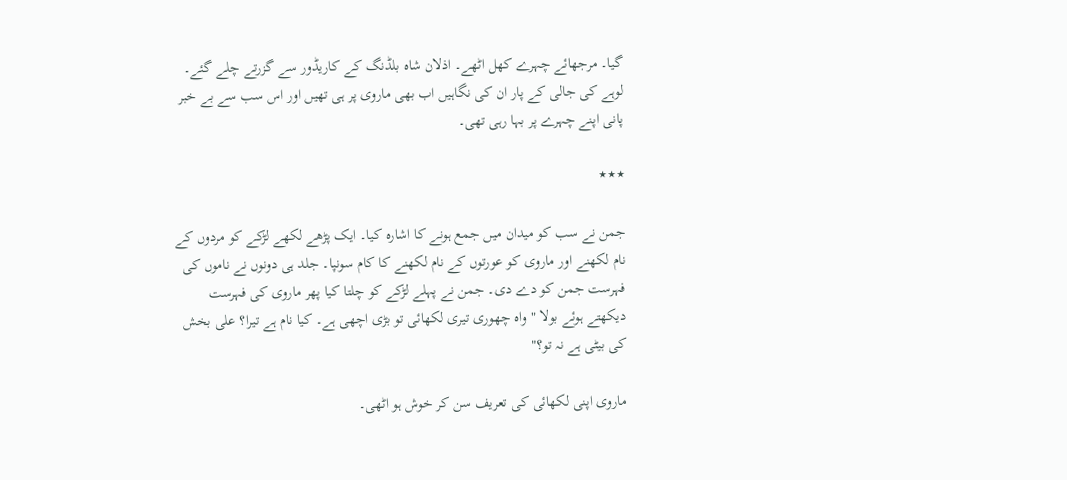گیا۔ مرجھائے چہرے کھل اٹھے۔ اذلان شاہ بلڈنگ کے کاریڈور سے گزرتے چلے گئے۔ لوہے کی جالی کے پار ان کی نگاہیں اب بھی ماروی پر ہی تھیں اور اس سب سے بے خبر پانی اپنے چہرے پر بہا رہی تھی۔

٭٭٭

جمن نے سب کو میدان میں جمع ہونے کا اشارہ کیا۔ ایک پڑھے لکھے لڑکے کو مردوں کے نام لکھنے اور ماروی کو عورتوں کے نام لکھنے کا کام سونپا۔ جلد ہی دونوں نے ناموں کی فہرست جمن کو دے دی۔ جمن نے پہلے لڑکے کو چلتا کیا پھر ماروی کی فہرست دیکھتے ہوئے بولا "واہ چھوری تیری لکھائی تو بڑی اچھی ہے۔ کیا نام ہے تیرا؟ علی بخش کی بیٹی ہے نہ تو؟"

ماروی اپنی لکھائی کی تعریف سن کر خوش ہو اٹھی۔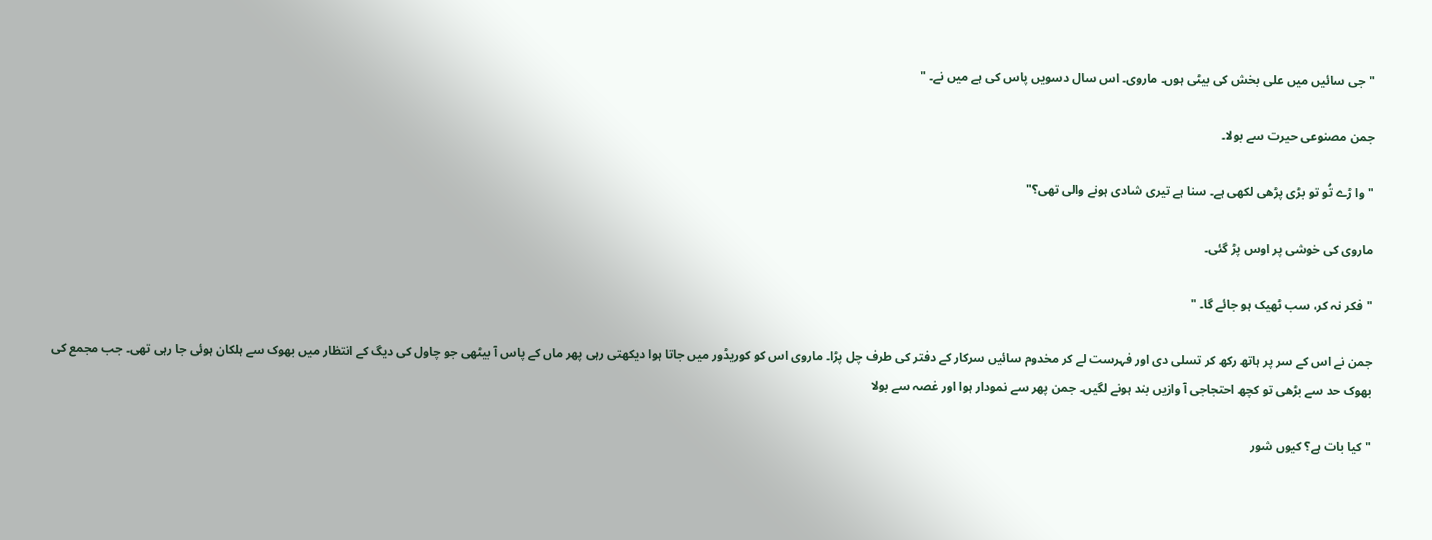"جی سائیں میں علی بخش کی بیٹی ہوں۔ ماروی۔ اس سال دسویں پاس کی ہے میں نے۔ "

جمن مصنوعی حیرت سے بولا۔

"وا ڑے تُو تو بڑی پڑھی لکھی ہے۔ سنا ہے تیری شادی ہونے والی تھی؟"

ماروی کی خوشی پر اوس پڑ گئی۔

"فکر نہ کر، سب ٹھیک ہو جائے گا۔ "

جمن نے اس کے سر پر ہاتھ رکھ کر تسلی دی اور فہرست لے کر مخدوم سائیں سرکار کے دفتر کی طرف چل پڑا۔ ماروی اس کو کوریڈور میں جاتا ہوا دیکھتی رہی پھر ماں کے پاس آ بیٹھی جو چاول کی دیگ کے انتظار میں بھوک سے ہلکان ہوئی جا رہی تھی۔ جب مجمع کی بھوک حد سے بڑھی تو کچھ احتجاجی آ وازیں بند ہونے لگیں۔ جمن پھر سے نمودار ہوا اور غصہ سے بولا

"کیا بات ہے؟ کیوں شور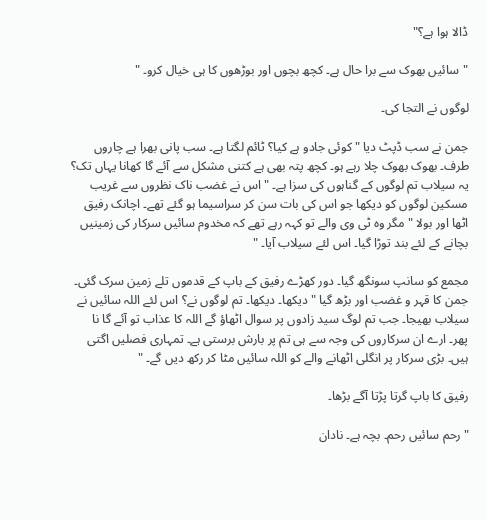ڈالا ہوا ہے؟"

"سائیں بھوک سے برا حال ہے۔ کچھ بچوں اور بوڑھوں کا ہی خیال کرو۔ "

لوگوں نے التجا کی۔

جمن نے سب ڈپٹ دیا "کوئی جادو ہے کیا؟ ٹائم لگتا ہے۔ سب پانی بھرا ہے چاروں طرف۔ بھوک بھوک چلا رہے ہو۔ کچھ پتہ بھی ہے کتنی مشکل سے آئے گا کھانا یہاں تک؟ یہ سیلاب تم لوگوں کے گناہوں کی سزا ہے۔ " اس نے غضب ناک نظروں سے غریب مسکین لوگوں کو دیکھا جو اس کی بات سن کر سراسیما ہو گئے تھے۔ اچانک رفیق اٹھا اور بولا "مگر وہ ٹی وی والے تو کہہ رہے تھے کہ مخدوم سائیں سرکار کی زمینیں بچانے کے لئے بند توڑا گیا۔ اس لئے سیلاب آیا۔ "

مجمع کو سانپ سونگھ گیا۔ دور کھڑے رفیق کے باپ کے قدموں تلے زمین سرک گئی۔ جمن کا قہر و غضب اور بڑھ گیا "دیکھا۔ دیکھا۔ تم لوگوں نے؟ اس لئے اللہ سائیں نے سیلاب بھیجا۔ جب تم لوگ سید زادوں پر سوال اٹھاؤ گے اللہ کا عذاب تو آئے گا نا پھر۔ ارے ان سرکاروں کی وجہ سے ہی تم پر بارش برستی ہے۔ تمہاری فصلیں اگتی ہیں۔ بڑی سرکار پر انگلی اٹھانے والے کو اللہ سائیں مٹا کر رکھ دیں گے۔ "

رفیق کا باپ گرتا پڑتا آگے بڑھا۔

"رحم سائیں رحم۔ بچہ ہے۔ نادان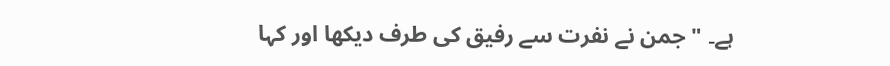ہے۔ " جمن نے نفرت سے رفیق کی طرف دیکھا اور کہا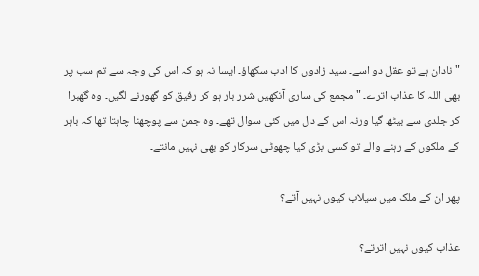"نادان ہے تو عقل دو اسے۔ سید زادوں کا ادب سکھاؤ۔ ایسا نہ ہو کہ اس کی وجہ سے تم سب پر بھی اللہ کا عذاب اترے۔ " مجمع کی ساری آنکھیں شرر بار ہو کر رفیق کو گھورنے لگیں۔ وہ گھبرا کر جلدی سے بیٹھ گیا ورنہ اس کے دل میں کئی سوال تھے۔ وہ جمن سے پوچھنا چاہتا تھا کہ باہر کے ملکوں کے رہنے والے تو کسی بڑی کیا چھوٹی سرکار کو بھی نہیں مانتے۔

پھر ان کے ملک میں سیلاب کیوں نہیں آتے؟

عذاب کیوں نہیں اترتے؟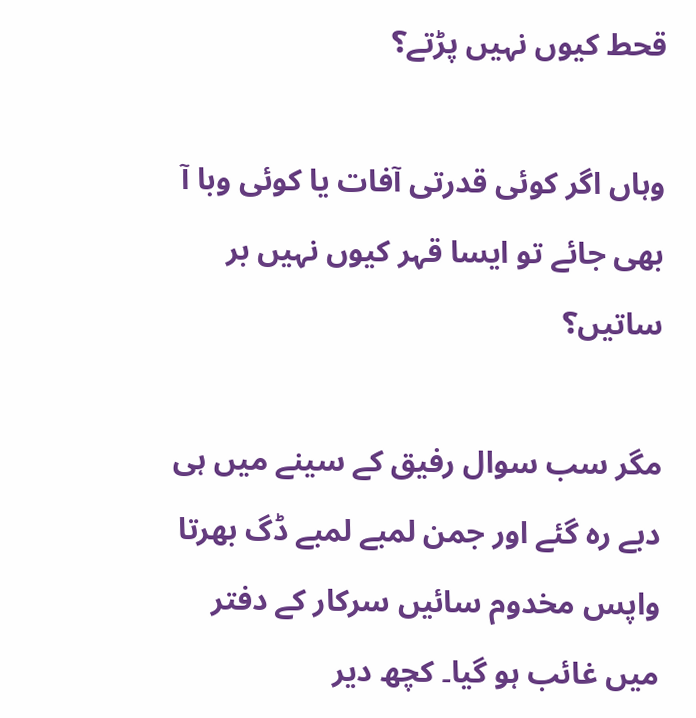قحط کیوں نہیں پڑتے؟

وہاں اگر کوئی قدرتی آفات یا کوئی وبا آ بھی جائے تو ایسا قہر کیوں نہیں بر ساتیں؟

مگر سب سوال رفیق کے سینے میں ہی دبے رہ گئے اور جمن لمبے لمبے ڈگ بھرتا واپس مخدوم سائیں سرکار کے دفتر میں غائب ہو گیا۔ کچھ دیر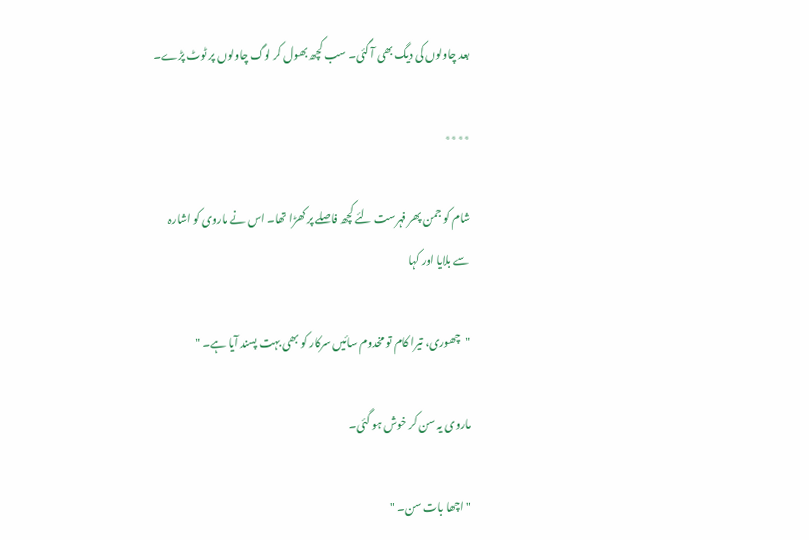بعد چاولوں کی دیگ بھی آ گئی۔ سب کچھ بھول کر لوگ چاولوں پر ٹوٹ پڑے۔

٭٭٭٭

شام کو جمن پھر فہرست لئے کچھ فاصلے پر کھڑا تھا۔ اس نے ماروی کو اشارہ سے بلایا اور کہا

"چھوری، تیرا کام تو مخدوم سائیں سرکار کو بھی بہت پسند آیا ہے۔ "

ماروی یہ سن کر خوش ہو گئی۔

"اچھا بات سن۔ "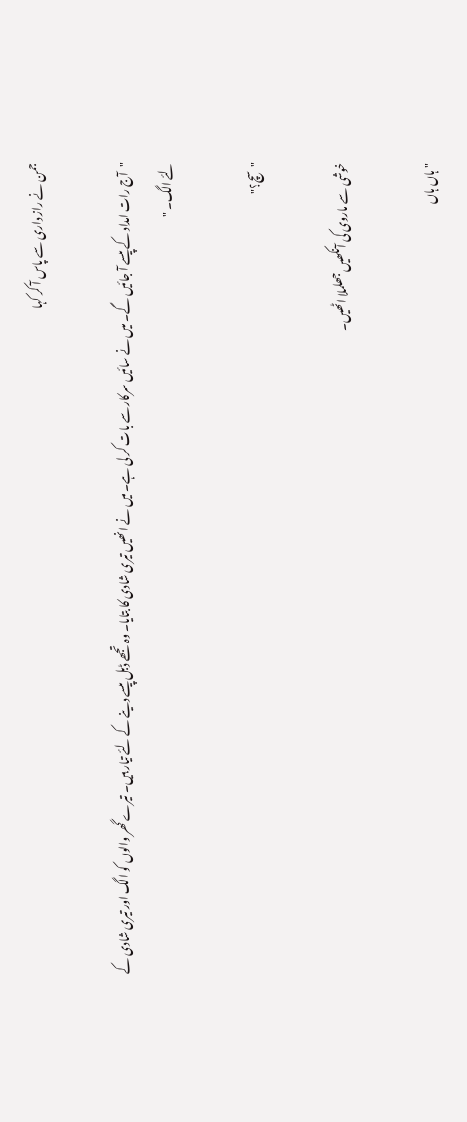جمن نے راز داری سے پاس آ کر کہا

"آج رات امداد کے پیسے آ جائیں گے۔ میں نے سائیں سرکار سے بات کر لی ہے۔ میں نے انھیں تیری شادی کا بتایا۔ وہ تجھے ڈبل پیسے دینے کے لئے تیار ہیں۔ تیرے گھر والوں کو الگ اور تیری شادی کے لئے الگ۔ "

"سچ؟"

خوشی سے ماروی کی آنکھیں جھلملا اٹھیں۔

"ہاں ہاں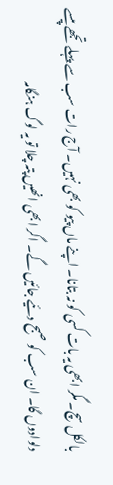بالکل سچ۔ مگر ابھی یہ بات کسی کو نہ بتانا۔ اپنے ماں پیو کو بھی نہیں۔ آج رات سب سے پہلے تجھے پیسے دلوادوں گا۔ ان سب کو صبح دئیے جائیں گے۔ اگر ابھی انھیں پتہ چلا تو یہ لوگ ہنگامہ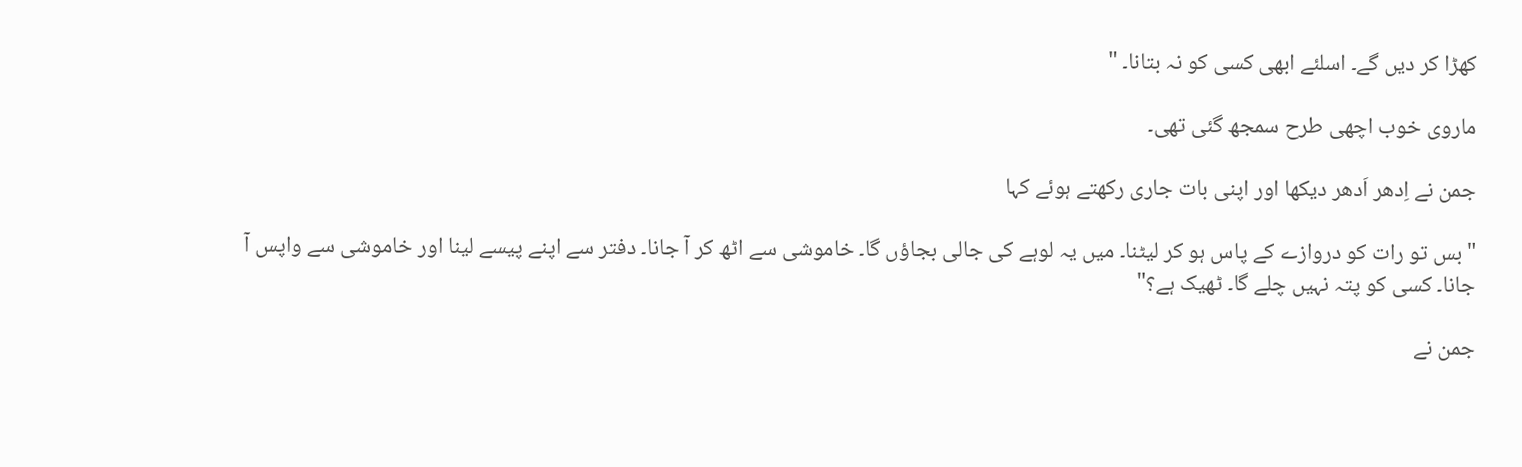کھڑا کر دیں گے۔ اسلئے ابھی کسی کو نہ بتانا۔ "

ماروی خوب اچھی طرح سمجھ گئی تھی۔

جمن نے اِدھر اَدھر دیکھا اور اپنی بات جاری رکھتے ہوئے کہا

"بس تو رات کو دروازے کے پاس ہو کر لیٹنا۔ میں یہ لوہے کی جالی بجاؤں گا۔ خاموشی سے اٹھ کر آ جانا۔ دفتر سے اپنے پیسے لینا اور خاموشی سے واپس آ جانا۔ کسی کو پتہ نہیں چلے گا۔ ٹھیک ہے؟"

جمن نے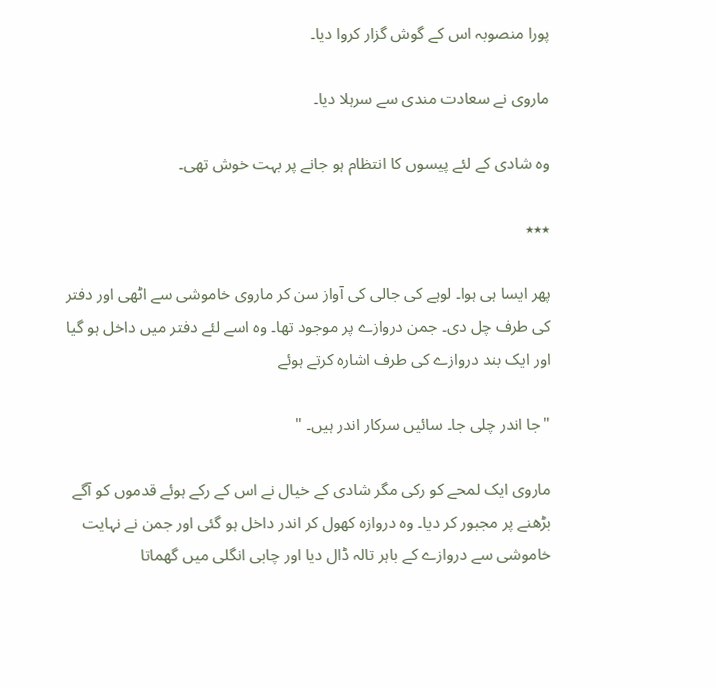پورا منصوبہ اس کے گوش گزار کروا دیا۔

ماروی نے سعادت مندی سے سرہلا دیا۔

وہ شادی کے لئے پیسوں کا انتظام ہو جانے پر بہت خوش تھی۔

٭٭٭

پھر ایسا ہی ہوا۔ لوہے کی جالی کی آواز سن کر ماروی خاموشی سے اٹھی اور دفتر کی طرف چل دی۔ جمن دروازے پر موجود تھا۔ وہ اسے لئے دفتر میں داخل ہو گیا اور ایک بند دروازے کی طرف اشارہ کرتے ہوئے

"جا اندر چلی جا۔ سائیں سرکار اندر ہیں۔ "

ماروی ایک لمحے کو رکی مگر شادی کے خیال نے اس کے رکے ہوئے قدموں کو آگے بڑھنے پر مجبور کر دیا۔ وہ دروازہ کھول کر اندر داخل ہو گئی اور جمن نے نہایت خاموشی سے دروازے کے باہر تالہ ڈال دیا اور چابی انگلی میں گھماتا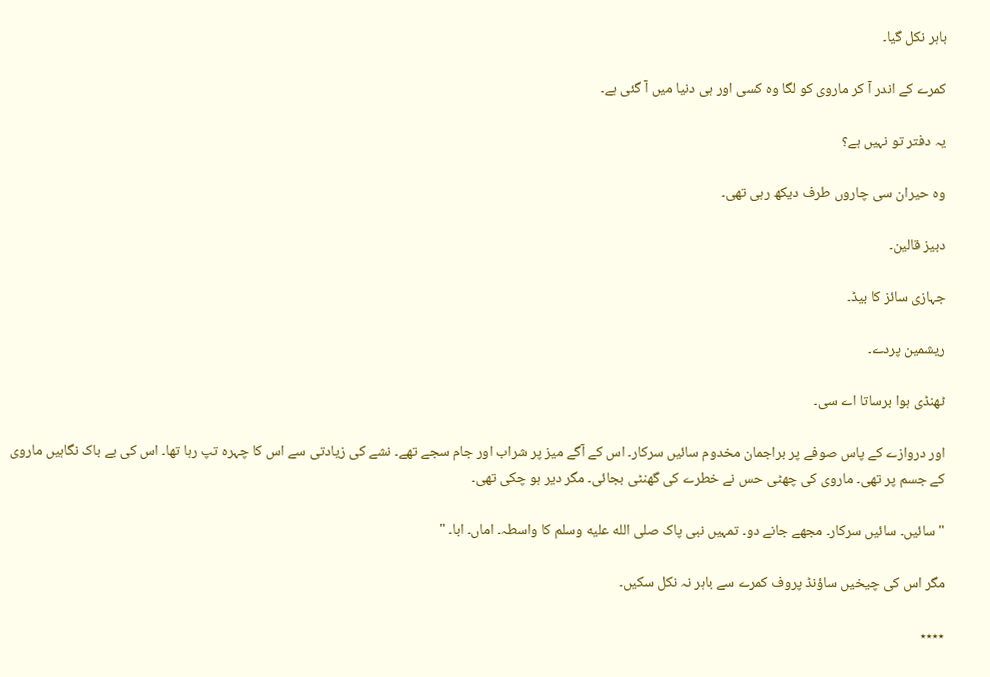باہر نکل گیا۔

کمرے کے اندر آ کر ماروی کو لگا وہ کسی اور ہی دنیا میں آ گئی ہے۔

یہ دفتر تو نہیں ہے؟

وہ حیران سی چاروں طرف دیکھ رہی تھی۔

دبیز قالین۔

جہازی سائز کا بیڈ۔

ریشمین پردے۔

ٹھنڈی ہوا برساتا اے سی۔

اور دروازے کے پاس صوفے پر براجمان مخدوم سائیں سرکار۔ اس کے آگے میز پر شراب اور جام سجے تھے۔ نشے کی زیادتی سے اس کا چہرہ تپ رہا تھا۔ اس کی بے باک نگاہیں ماروی کے جسم پر تھی۔ ماروی کی چھٹی حس نے خطرے کی گھنٹی بجائی۔ مگر دیر ہو چکی تھی۔

"سائیں۔ سائیں سرکار۔ مجھے جانے دو۔ تمہیں نبی پاک صلى الله عليه وسلم کا واسطہ۔ اماں۔ ابا۔ "

مگر اس کی چیخیں ساؤنڈ پروف کمرے سے باہر نہ نکل سکیں۔

٭٭٭٭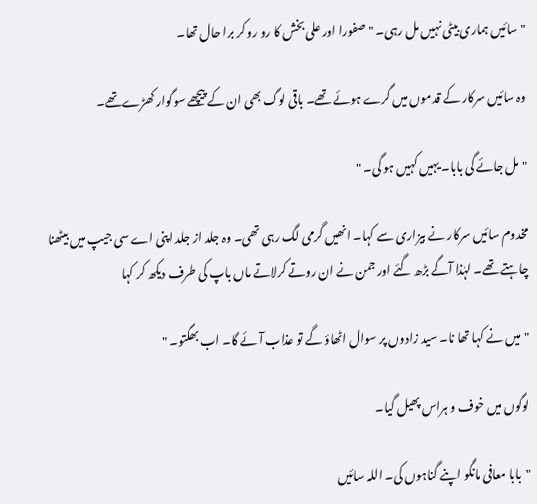"سائیں ہماری بیٹی نہیں مل رہی۔ " صفورا اور علی بخش کا رو رو کر برا حال تھا۔

وہ سائیں سرکار کے قدموں میں گرے ہوئے تھے۔ باقی لوگ بھی ان کے پیچھے سوگوار کھڑےتھے۔

"مل جائے گی بابا۔ یہیں کہیں ہو گی۔ "

مخدوم سائیں سرکار نے بیزاری سے کہا۔ انھیں گرمی لگ رہی تھی۔ وہ جلد از جلد اپنی اے سی جیپ میں بیٹھنا چاہتے تھے۔ لہٰذا آگے بڑھ گئے اور جمن نے ان روتے کرلاتے ماں باپ کی طرف دیکھ کر کہا

"میں نے کہا تھا نا۔ سید زادوں پر سوال اٹھاؤ گے تو عذاب آئے گا۔ اب بھگتو۔ "

لوگوں میں خوف و ہراس پھیل گیا۔

"بابا معافی مانگو اپنے گناہوں کی۔ اللہ سائیں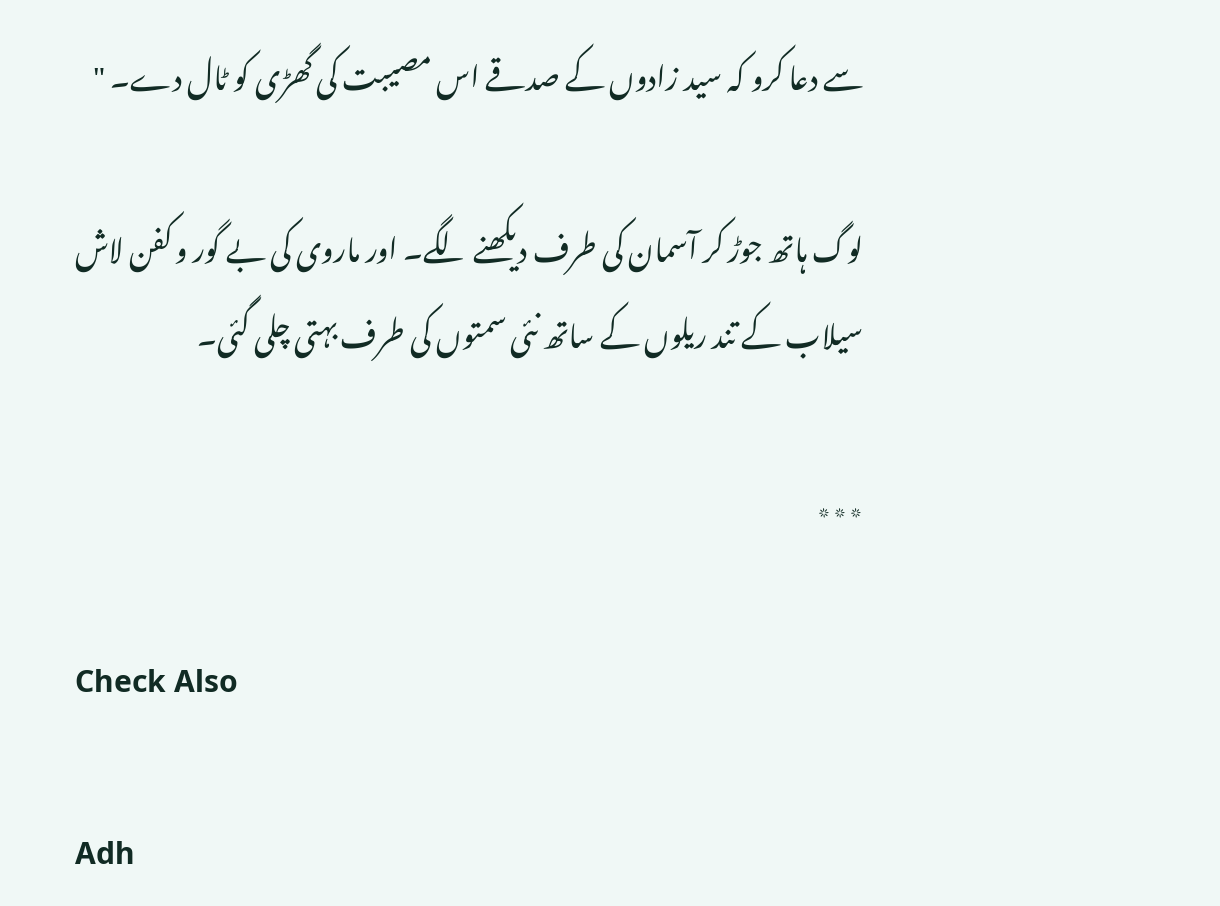سے دعا کرو کہ سید زادوں کے صدقے اس مصیبت کی گھڑی کو ٹال دے۔ "

لوگ ہاتھ جوڑ کر آسمان کی طرف دیکھنے لگے۔ اور ماروی کی بے گور و کفن لاش سیلاب کے تند ریلوں کے ساتھ نئی سمتوں کی طرف بہتی چلی گئی۔

٭٭٭

Check Also

Adh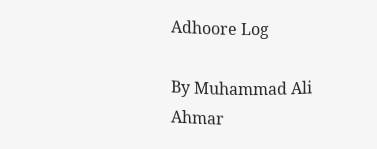Adhoore Log

By Muhammad Ali Ahmar